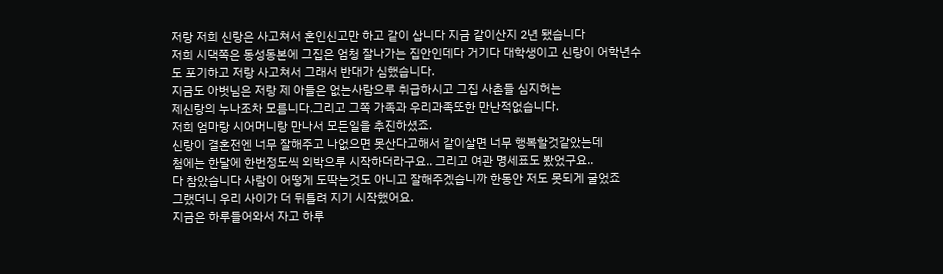저랑 저희 신랑은 사고쳐서 혼인신고만 하고 같이 삽니다 지금 같이산지 2년 됐습니다
저희 시댁쪽은 동성동본에 그집은 엄청 잘나가는 집안인데다 거기다 대학생이고 신랑이 어학년수
도 포기하고 저랑 사고쳐서 그래서 반대가 심했습니다.
지금도 아벗님은 저랑 제 아들은 없는사람으루 취급하시고 그집 사촌들 심지허는
제신랑의 누나조차 모름니다.그리고 그쪽 가족과 우리과족또한 만난적없습니다.
저희 엄마랑 시어머니랑 만나서 모든일을 추진하셨죠.
신랑이 결혼전엔 너무 잘해주고 나없으면 못산다고해서 같이살면 너무 행복할것같았는데
첨에는 한달에 한번정도씩 외박으루 시작하더라구요.. 그리고 여관 명세표도 봤었구요..
다 참았습니다 사람이 어떻게 도딱는것도 아니고 잘해주겠습니까 한동안 저도 못되게 굴었죠
그랬더니 우리 사이가 더 뒤틀려 지기 시작했어요.
지금은 하루들어와서 자고 하루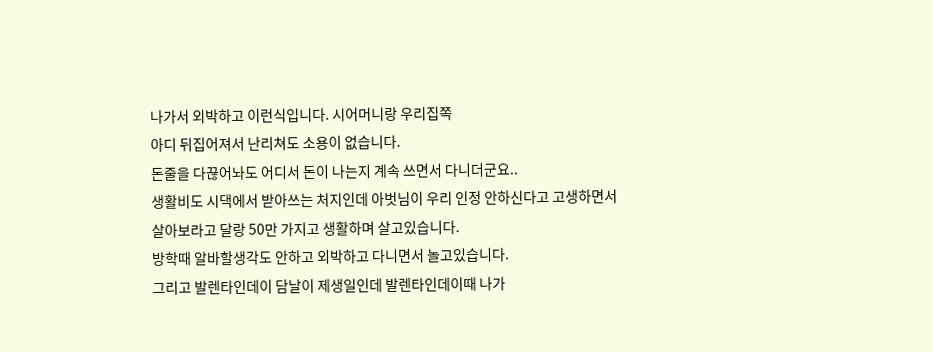나가서 외박하고 이런식입니다. 시어머니랑 우리집쪽
아디 뒤집어져서 난리쳐도 소용이 없습니다.
돈줄을 다끊어놔도 어디서 돈이 나는지 계속 쓰면서 다니더군요..
생활비도 시댁에서 받아쓰는 처지인데 아벗님이 우리 인정 안하신다고 고생하면서
살아보라고 달랑 50만 가지고 생활하며 살고있습니다.
방학때 알바할생각도 안하고 외박하고 다니면서 놀고있습니다.
그리고 발렌타인데이 담날이 제생일인데 발렌타인데이때 나가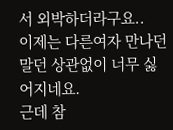서 외박하더라구요..
이제는 다른여자 만나던 말던 상관없이 너무 싫어지네요.
근데 참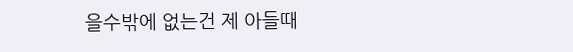을수밖에 없는건 제 아들때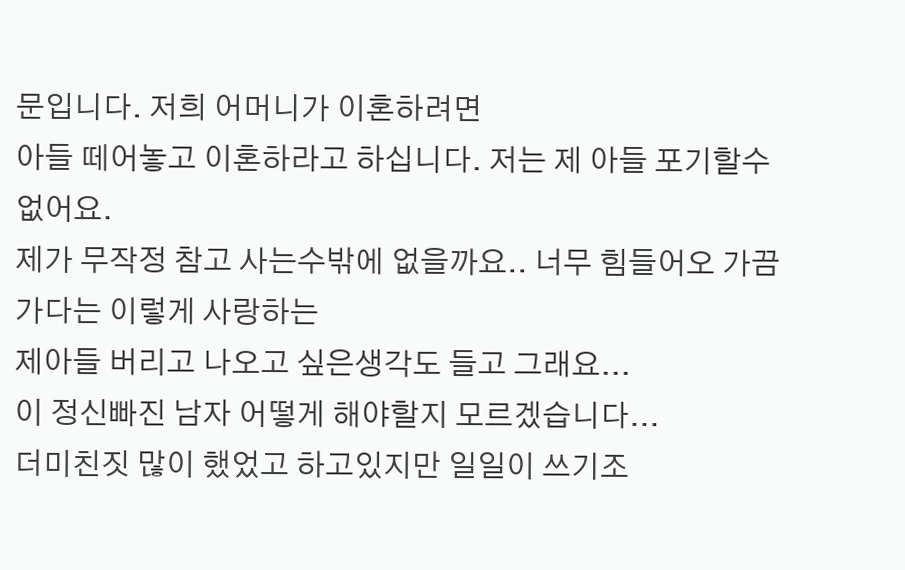문입니다. 저희 어머니가 이혼하려면
아들 떼어놓고 이혼하라고 하십니다. 저는 제 아들 포기할수 없어요.
제가 무작정 참고 사는수밖에 없을까요.. 너무 힘들어오 가끔가다는 이렇게 사랑하는
제아들 버리고 나오고 싶은생각도 들고 그래요...
이 정신빠진 남자 어떻게 해야할지 모르겠습니다...
더미친짓 많이 했었고 하고있지만 일일이 쓰기조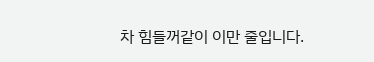차 힘들꺼같이 이만 줄입니다.